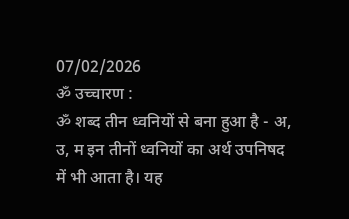07/02/2026
ॐ उच्चारण :
ॐ शब्द तीन ध्वनियों से बना हुआ है - अ, उ, म इन तीनों ध्वनियों का अर्थ उपनिषद में भी आता है। यह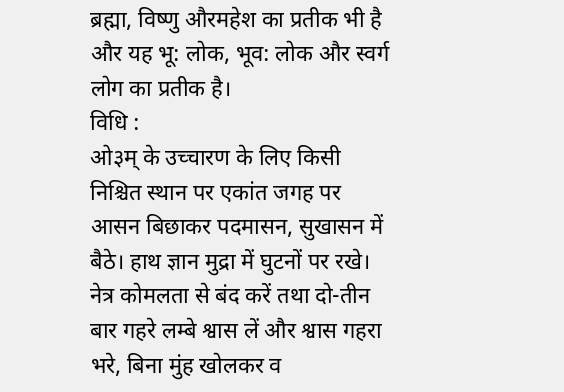ब्रह्मा, विष्णु औरमहेश का प्रतीक भी है और यह भू: लोक, भूव: लोक और स्वर्ग लोग का प्रतीक है।
विधि :
ओ३म् के उच्चारण के लिए किसी निश्चित स्थान पर एकांत जगह पर आसन बिछाकर पदमासन, सुखासन में बैठे। हाथ ज्ञान मुद्रा में घुटनों पर रखे। नेत्र कोमलता से बंद करें तथा दो-तीन बार गहरे लम्बे श्वास लें और श्वास गहरा भरे, बिना मुंह खोलकर व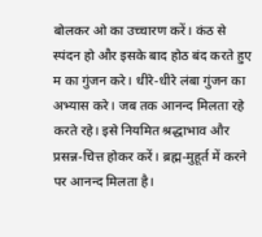बोलकर ओ का उच्चारण करें। कंठ से स्पंदन हो और इसके बाद होठ बंद करते हुए म का गुंजन करे। धीरे-धीरे लंबा गुंजन का अभ्यास करे। जब तक आनन्द मिलता रहे करते रहे। इसे नियमित श्रद्धाभाव और प्रसन्न-चित्त होकर करें। ब्रह्म-मुहूर्त में करने पर आनन्द मिलता है।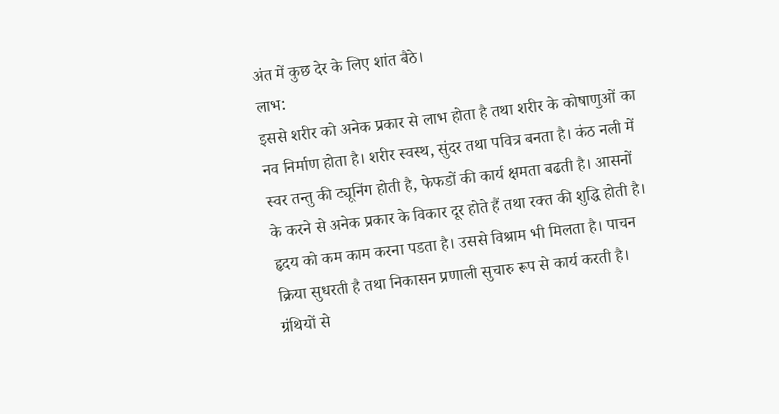अंत में कुछ देर के लिए शांत बैठे।
लाभ:
इससे शरीर को अनेक प्रकार से लाभ होता है तथा शरीर के कोषाणुओं का नव निर्माण होता है। शरीर स्वस्थ, सुंदर तथा पवित्र बनता है। कंठ नली में स्वर तन्तु की ट्यूनिंग होती है, फेफडों की कार्य क्षमता बढती है। आसनों के करने से अनेक प्रकार के विकार दूर होते हैं तथा रक्त की शुद्धि होती है। हृदय को कम काम करना पडता है। उससे विश्राम भी मिलता है। पाचन क्रिया सुधरती है तथा निकासन प्रणाली सुचारु रूप से कार्य करती है। ग्रंथियों से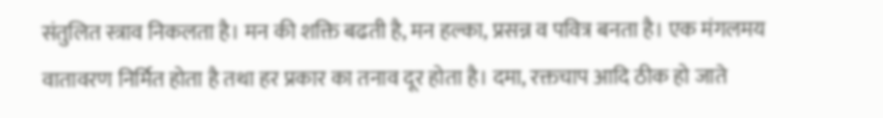संतुलित स्त्राव निकलता है। मन की शक्ति बढती है, मन हल्का, प्रसन्न व पवित्र बनता है। एक मंगलमय वातावरण निर्मित होता है तथा हर प्रकार का तनाव दूर होता है। दमा, रक्तचाप आदि ठीक हो जाते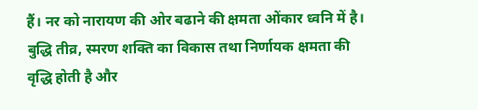हैं। नर को नारायण की ओर बढाने की क्षमता ओंकार ध्वनि में है। बुद्धि तीव्र, स्मरण शक्ति का विकास तथा निर्णायक क्षमता की वृद्धि होती है और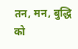तन, मन, बुद्धि को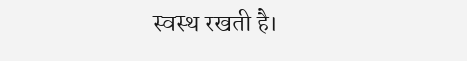स्वस्थ रखती है।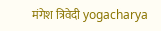मंगेश त्रिवेदी yogacharya